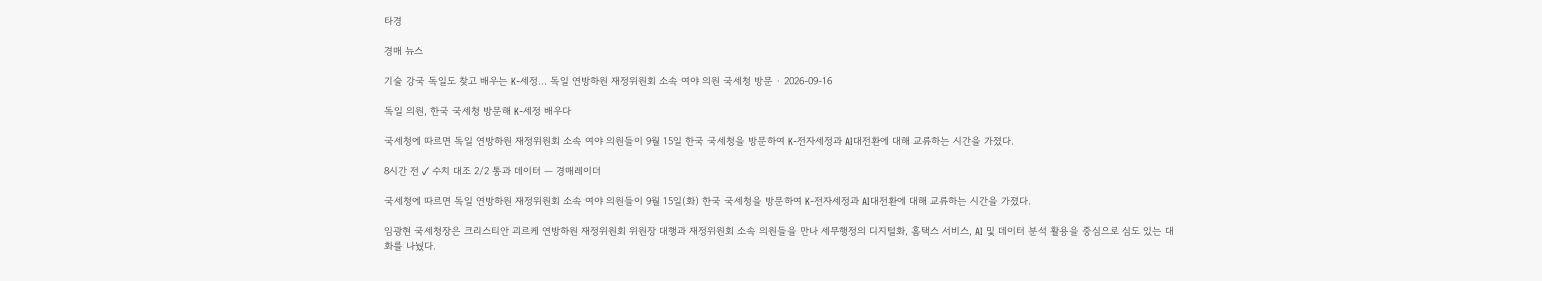타경

경매 뉴스

기술 강국 독일도 찾고 배우는 K-세정... 독일 연방하원 재정위원회 소속 여야 의원 국세청 방문 · 2026-09-16

독일 의원, 한국 국세청 방문해 K-세정 배우다

국세청에 따르면 독일 연방하원 재정위원회 소속 여야 의원들이 9월 15일 한국 국세청을 방문하여 K-전자세정과 AI대전환에 대해 교류하는 시간을 가졌다.

8시간 전 ✓ 수치 대조 2/2 통과 데이터 — 경매레이더

국세청에 따르면 독일 연방하원 재정위원회 소속 여야 의원들이 9월 15일(화) 한국 국세청을 방문하여 K-전자세정과 AI대전환에 대해 교류하는 시간을 가졌다.

임광현 국세청장은 크리스티안 괴르케 연방하원 재정위원회 위원장 대행과 재정위원회 소속 의원들을 만나 세무행정의 디지털화, 홈택스 서비스, AI 및 데이터 분석 활용을 중심으로 심도 있는 대화를 나눴다.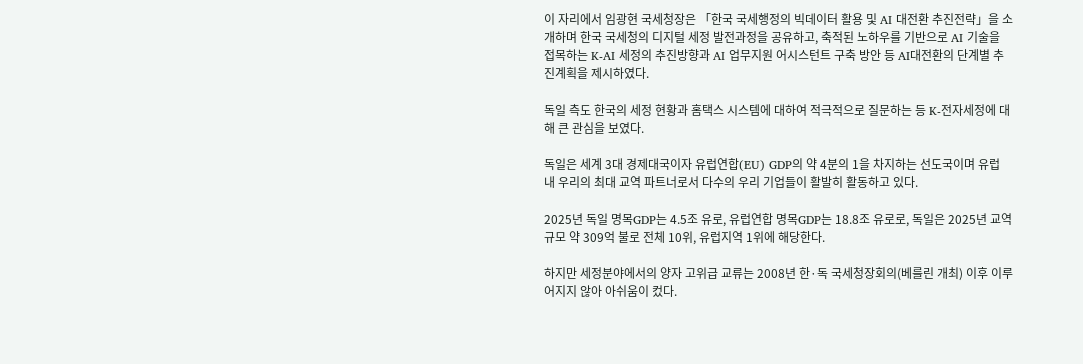이 자리에서 임광현 국세청장은 「한국 국세행정의 빅데이터 활용 및 AI 대전환 추진전략」을 소개하며 한국 국세청의 디지털 세정 발전과정을 공유하고, 축적된 노하우를 기반으로 AI 기술을 접목하는 K-AI 세정의 추진방향과 AI 업무지원 어시스턴트 구축 방안 등 AI대전환의 단계별 추진계획을 제시하였다.

독일 측도 한국의 세정 현황과 홈택스 시스템에 대하여 적극적으로 질문하는 등 K-전자세정에 대해 큰 관심을 보였다.

독일은 세계 3대 경제대국이자 유럽연합(EU) GDP의 약 4분의 1을 차지하는 선도국이며 유럽 내 우리의 최대 교역 파트너로서 다수의 우리 기업들이 활발히 활동하고 있다.

2025년 독일 명목GDP는 4.5조 유로, 유럽연합 명목GDP는 18.8조 유로로, 독일은 2025년 교역규모 약 309억 불로 전체 10위, 유럽지역 1위에 해당한다.

하지만 세정분야에서의 양자 고위급 교류는 2008년 한·독 국세청장회의(베를린 개최) 이후 이루어지지 않아 아쉬움이 컸다.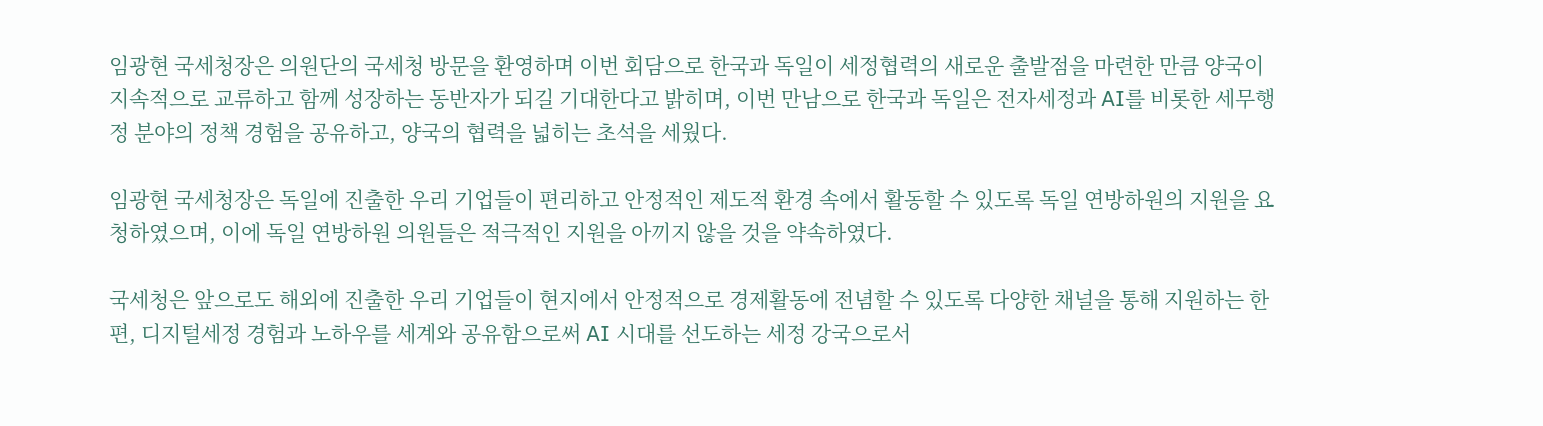임광현 국세청장은 의원단의 국세청 방문을 환영하며 이번 회담으로 한국과 독일이 세정협력의 새로운 출발점을 마련한 만큼 양국이 지속적으로 교류하고 함께 성장하는 동반자가 되길 기대한다고 밝히며, 이번 만남으로 한국과 독일은 전자세정과 AI를 비롯한 세무행정 분야의 정책 경험을 공유하고, 양국의 협력을 넓히는 초석을 세웠다.

임광현 국세청장은 독일에 진출한 우리 기업들이 편리하고 안정적인 제도적 환경 속에서 활동할 수 있도록 독일 연방하원의 지원을 요청하였으며, 이에 독일 연방하원 의원들은 적극적인 지원을 아끼지 않을 것을 약속하였다.

국세청은 앞으로도 해외에 진출한 우리 기업들이 현지에서 안정적으로 경제활동에 전념할 수 있도록 다양한 채널을 통해 지원하는 한편, 디지털세정 경험과 노하우를 세계와 공유함으로써 AI 시대를 선도하는 세정 강국으로서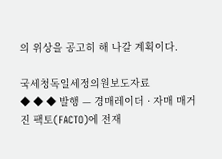의 위상을 공고히 해 나갈 계획이다.

국세청독일세정의원보도자료
◆ ◆ ◆ 발행 — 경매레이더 · 자매 매거진 팩토(FACTO)에 전재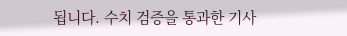됩니다. 수치 검증을 통과한 기사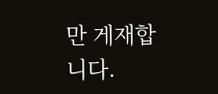만 게재합니다.